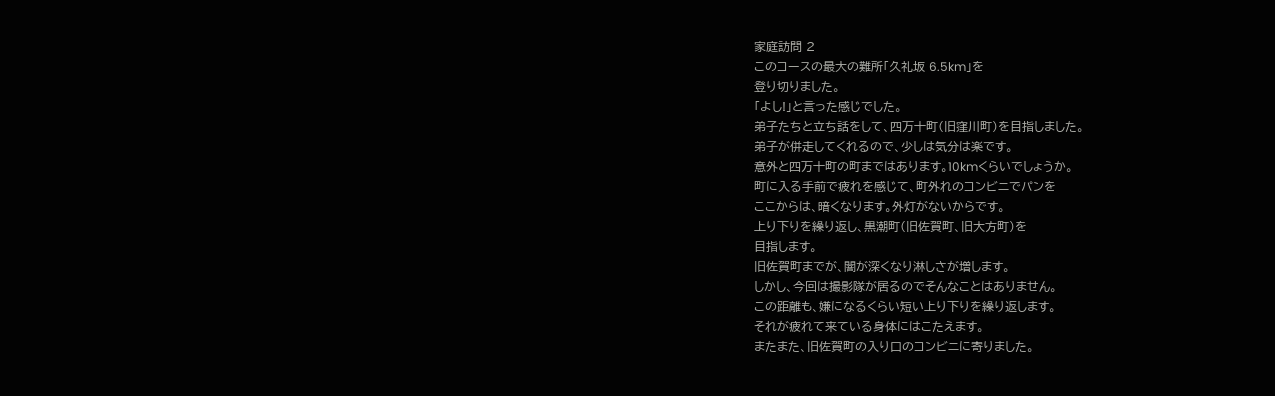家庭訪問 2
このコースの最大の難所「久礼坂 6.5km」を
登り切りました。
「よし!」と言った感じでした。
弟子たちと立ち話をして、四万十町(旧窪川町)を目指しました。
弟子が併走してくれるので、少しは気分は楽です。
意外と四万十町の町まではあります。10kmくらいでしょうか。
町に入る手前で疲れを感じて、町外れのコンビニでパンを
ここからは、暗くなります。外灯がないからです。
上り下りを繰り返し、黒潮町(旧佐賀町、旧大方町)を
目指します。
旧佐賀町までが、闇が深くなり淋しさが増します。
しかし、今回は撮影隊が居るのでそんなことはありません。
この距離も、嫌になるくらい短い上り下りを繰り返します。
それが疲れて来ている身体にはこたえます。
またまた、旧佐賀町の入り口のコンビニに寄りました。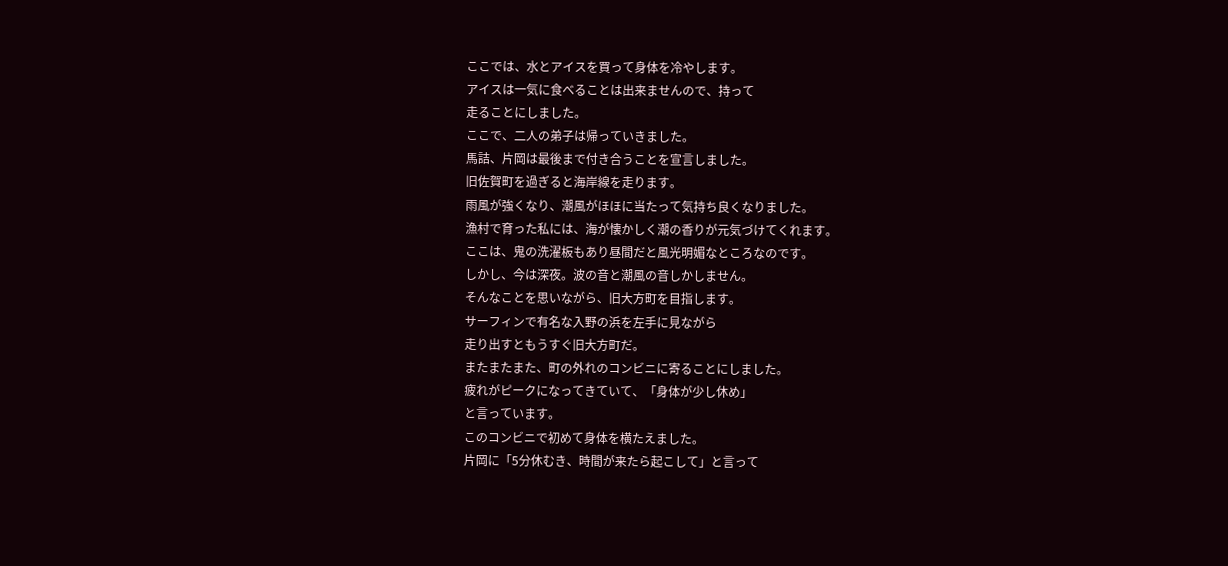ここでは、水とアイスを買って身体を冷やします。
アイスは一気に食べることは出来ませんので、持って
走ることにしました。
ここで、二人の弟子は帰っていきました。
馬詰、片岡は最後まで付き合うことを宣言しました。
旧佐賀町を過ぎると海岸線を走ります。
雨風が強くなり、潮風がほほに当たって気持ち良くなりました。
漁村で育った私には、海が懐かしく潮の香りが元気づけてくれます。
ここは、鬼の洗濯板もあり昼間だと風光明媚なところなのです。
しかし、今は深夜。波の音と潮風の音しかしません。
そんなことを思いながら、旧大方町を目指します。
サーフィンで有名な入野の浜を左手に見ながら
走り出すともうすぐ旧大方町だ。
またまたまた、町の外れのコンビニに寄ることにしました。
疲れがピークになってきていて、「身体が少し休め」
と言っています。
このコンビニで初めて身体を横たえました。
片岡に「5分休むき、時間が来たら起こして」と言って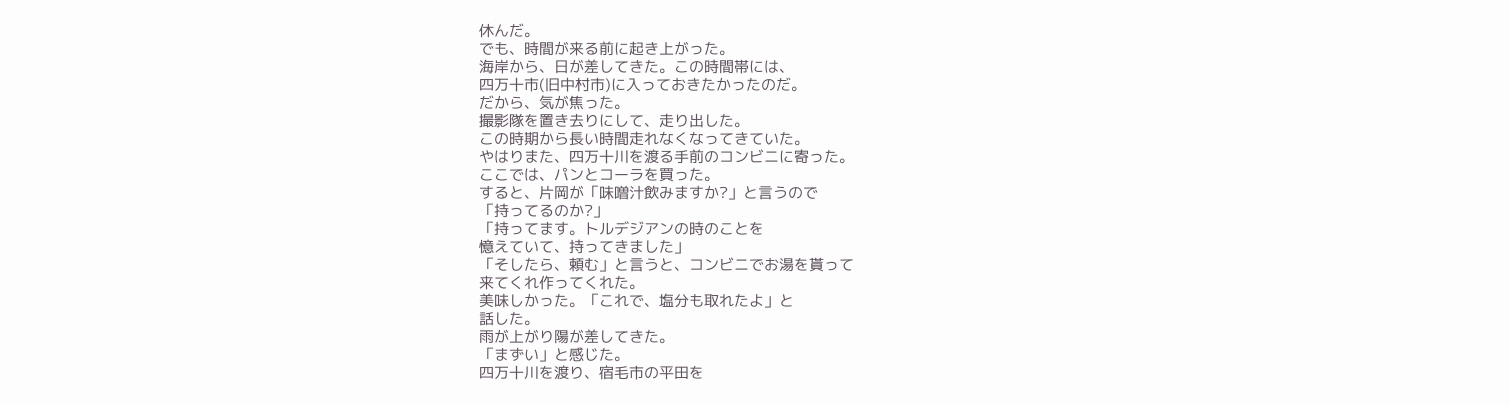休んだ。
でも、時間が来る前に起き上がった。
海岸から、日が差してきた。この時間帯には、
四万十市(旧中村市)に入っておきたかったのだ。
だから、気が焦った。
撮影隊を置き去りにして、走り出した。
この時期から長い時間走れなくなってきていた。
やはりまた、四万十川を渡る手前のコンビニに寄った。
ここでは、パンとコーラを買った。
すると、片岡が「味噌汁飲みますか?」と言うので
「持ってるのか?」
「持ってます。トルデジアンの時のことを
憶えていて、持ってきました」
「そしたら、頼む」と言うと、コンビニでお湯を貰って
来てくれ作ってくれた。
美味しかった。「これで、塩分も取れたよ」と
話した。
雨が上がり陽が差してきた。
「まずい」と感じた。
四万十川を渡り、宿毛市の平田を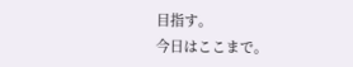目指す。
今日はここまで。